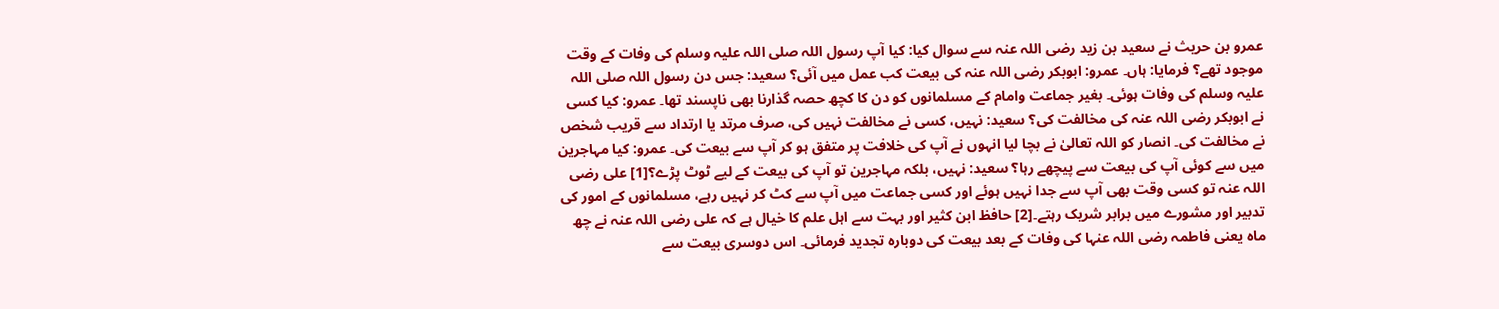عمرو بن حریث نے سعید بن زید رضی اللہ عنہ سے سوال کیا: کیا آپ رسول اللہ صلی اللہ علیہ وسلم کی وفات کے وقت موجود تھے؟ فرمایا: ہاں۔ عمرو: ابوبکر رضی اللہ عنہ کی بیعت کب عمل میں آئی؟ سعید: جس دن رسول اللہ صلی اللہ علیہ وسلم کی وفات ہوئی۔ بغیر جماعت وامام کے مسلمانوں کو دن کا کچھ حصہ گذارنا بھی ناپسند تھا۔ عمرو: کیا کسی نے ابوبکر رضی اللہ عنہ کی مخالفت کی؟ سعید: نہیں، کسی نے مخالفت نہیں کی، صرف مرتد یا ارتداد سے قریب شخص نے مخالفت کی۔ انصار کو اللہ تعالیٰ نے بچا لیا انہوں نے آپ کی خلافت پر متفق ہو کر آپ سے بیعت کی۔ عمرو: کیا مہاجرین میں سے کوئی آپ کی بیعت سے پیچھے رہا؟ سعید: نہیں، بلکہ مہاجرین تو آپ کی بیعت کے لیے ٹوٹ پڑے؟[1] علی رضی اللہ عنہ تو کسی وقت بھی آپ سے جدا نہیں ہوئے اور کسی جماعت میں آپ سے کٹ کر نہیں رہے، مسلمانوں کے امور کی تدبیر اور مشورے میں برابر شریک رہتے۔[2] حافظ ابن کثیر اور بہت سے اہل علم کا خیال ہے کہ علی رضی اللہ عنہ نے چھ ماہ یعنی فاطمہ رضی اللہ عنہا کی وفات کے بعد بیعت کی دوبارہ تجدید فرمائی۔ اس دوسری بیعت سے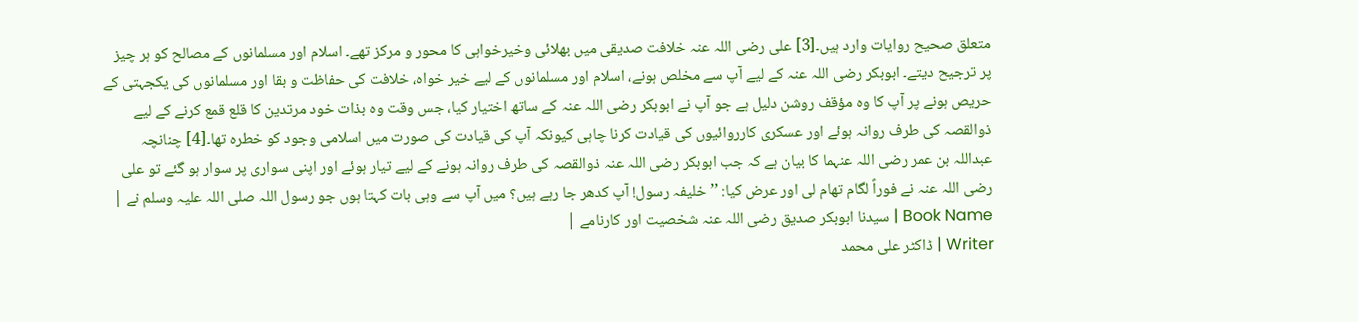متعلق صحیح روایات وارد ہیں۔[3] علی رضی اللہ عنہ خلافت صدیقی میں بھلائی وخیرخواہی کا محور و مرکز تھے۔ اسلام اور مسلمانوں کے مصالح کو ہر چیز پر ترجیح دیتے۔ ابوبکر رضی اللہ عنہ کے لیے آپ سے مخلص ہونے، اسلام اور مسلمانوں کے لیے خیر خواہ، خلافت کی حفاظت و بقا اور مسلمانوں کی یکجہتی کے حریص ہونے پر آپ کا وہ مؤقف روشن دلیل ہے جو آپ نے ابوبکر رضی اللہ عنہ کے ساتھ اختیار کیا، جس وقت وہ بذات خود مرتدین کا قلع قمع کرنے کے لیے ذوالقصہ کی طرف روانہ ہوئے اور عسکری کارروائیوں کی قیادت کرنا چاہی کیونکہ آپ کی قیادت کی صورت میں اسلامی وجود کو خطرہ تھا۔[4] چنانچہ عبداللہ بن عمر رضی اللہ عنہما کا بیان ہے کہ جب ابوبکر رضی اللہ عنہ ذوالقصہ کی طرف روانہ ہونے کے لیے تیار ہوئے اور اپنی سواری پر سوار ہو گئے تو علی رضی اللہ عنہ نے فوراً لگام تھام لی اور عرض کیا: ’’خلیفہ رسول! آپ کدھر جا رہے ہیں؟ میں آپ سے وہی بات کہتا ہوں جو رسول اللہ صلی اللہ علیہ وسلم نے |
Book Name | سیدنا ابوبکر صدیق رضی اللہ عنہ شخصیت اور کارنامے |
Writer | ڈاکٹر علی محمد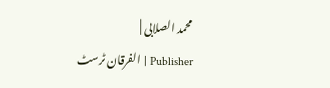محمد الصلابی |
Publisher | الفرقان ٹرسٹ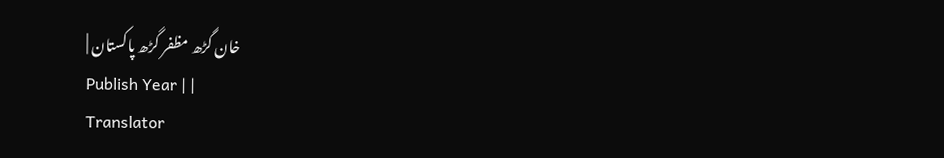خان گڑھ مظفر گڑھ پاکستان |
Publish Year | |
Translator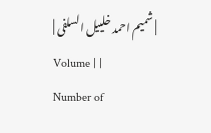| شمیم احمد خلییل السلفی |
Volume | |
Number of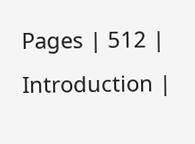Pages | 512 |
Introduction |